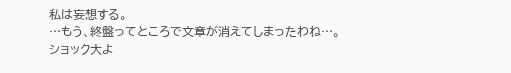私は妄想する。
…もう、終盤ってところで文章が消えてしまったわね…。
ショック大よ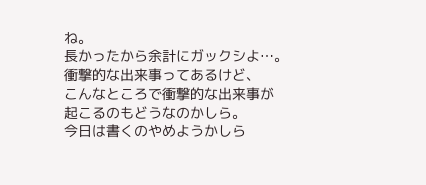ね。
長かったから余計にガックシよ…。
衝撃的な出来事ってあるけど、
こんなところで衝撃的な出来事が
起こるのもどうなのかしら。
今日は書くのやめようかしら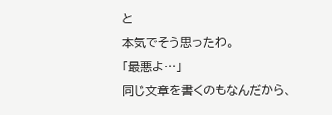と
本気でそう思ったわ。
「最悪よ…」
同じ文章を書くのもなんだから、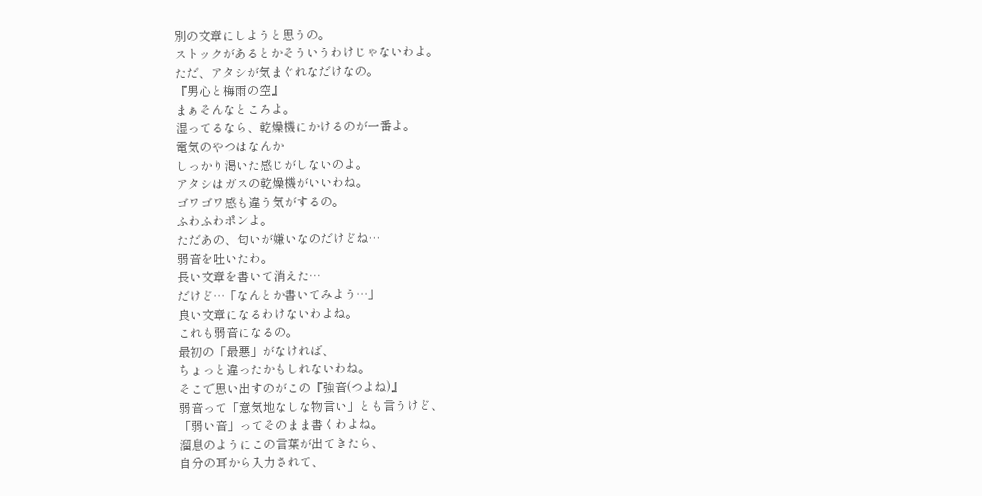別の文章にしようと思うの。
ストックがあるとかそういうわけじゃないわよ。
ただ、アタシが気まぐれなだけなの。
『男心と梅雨の空』
まぁそんなところよ。
湿ってるなら、乾燥機にかけるのが一番よ。
電気のやつはなんか
しっかり渇いた感じがしないのよ。
アタシはガスの乾燥機がいいわね。
ゴワゴワ感も違う気がするの。
ふわふわポンよ。
ただあの、匂いが嫌いなのだけどね…
弱音を吐いたわ。
長い文章を書いて消えた…
だけど…「なんとか書いてみよう…」
良い文章になるわけないわよね。
これも弱音になるの。
最初の「最悪」がなければ、
ちょっと違ったかもしれないわね。
そこで思い出すのがこの『強音(つよね)』
弱音って「意気地なしな物言い」とも言うけど、
「弱い音」ってそのまま書くわよね。
溜息のようにこの言葉が出てきたら、
自分の耳から入力されて、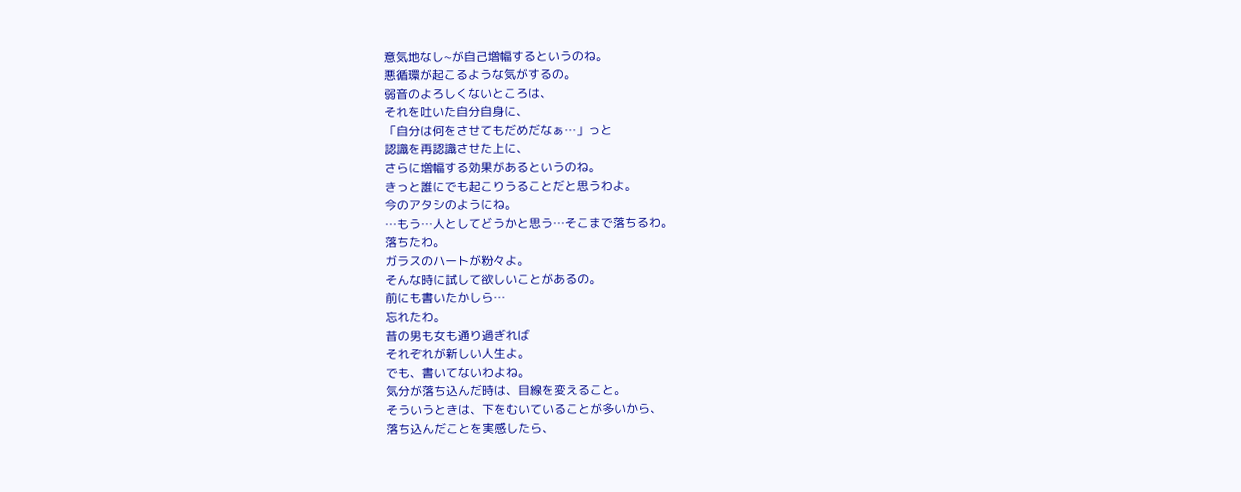意気地なし~が自己増幅するというのね。
悪循環が起こるような気がするの。
弱音のよろしくないところは、
それを吐いた自分自身に、
「自分は何をさせてもだめだなぁ…」っと
認識を再認識させた上に、
さらに増幅する効果があるというのね。
きっと誰にでも起こりうることだと思うわよ。
今のアタシのようにね。
…もう…人としてどうかと思う…そこまで落ちるわ。
落ちたわ。
ガラスのハートが粉々よ。
そんな時に試して欲しいことがあるの。
前にも書いたかしら…
忘れたわ。
昔の男も女も通り過ぎれば
それぞれが新しい人生よ。
でも、書いてないわよね。
気分が落ち込んだ時は、目線を変えること。
そういうときは、下をむいていることが多いから、
落ち込んだことを実感したら、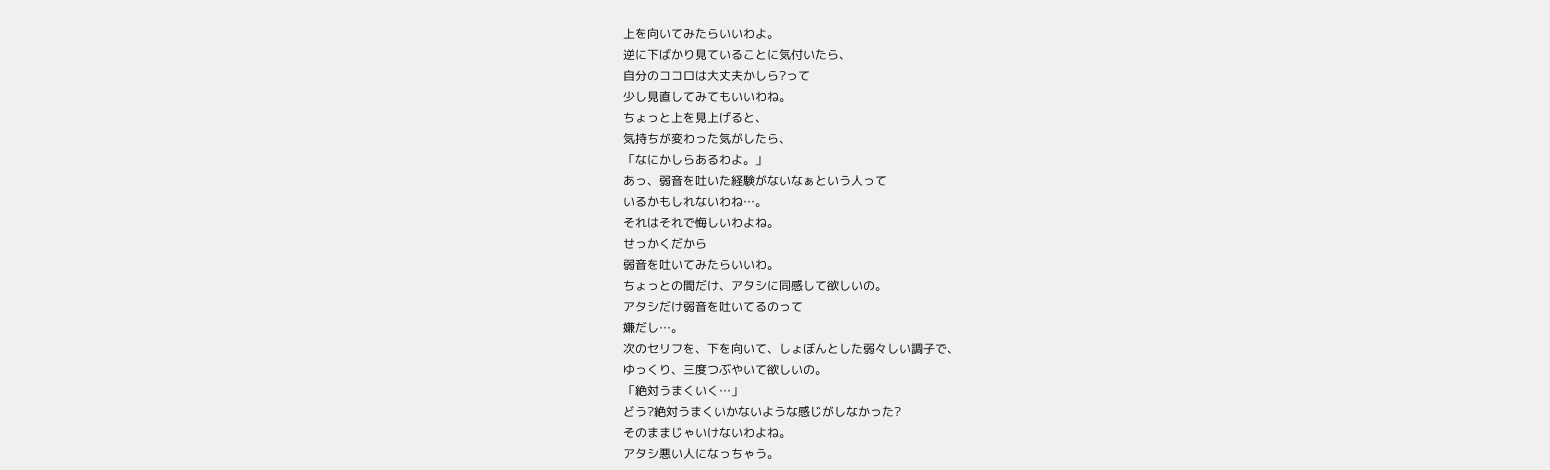上を向いてみたらいいわよ。
逆に下ばかり見ていることに気付いたら、
自分のココロは大丈夫かしら?って
少し見直してみてもいいわね。
ちょっと上を見上げると、
気持ちが変わった気がしたら、
「なにかしらあるわよ。」
あっ、弱音を吐いた経験がないなぁという人って
いるかもしれないわね…。
それはそれで悔しいわよね。
せっかくだから
弱音を吐いてみたらいいわ。
ちょっとの間だけ、アタシに同感して欲しいの。
アタシだけ弱音を吐いてるのって
嫌だし…。
次のセリフを、下を向いて、しょぼんとした弱々しい調子で、
ゆっくり、三度つぶやいて欲しいの。
「絶対うまくいく…」
どう?絶対うまくいかないような感じがしなかった?
そのままじゃいけないわよね。
アタシ悪い人になっちゃう。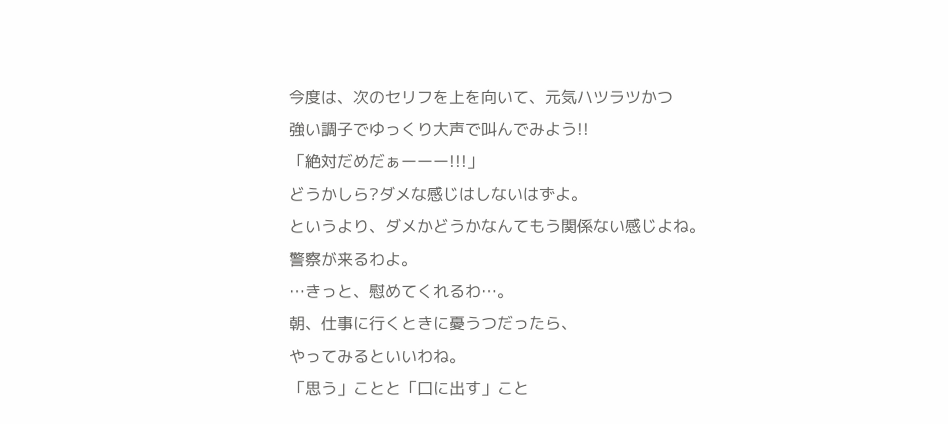今度は、次のセリフを上を向いて、元気ハツラツかつ
強い調子でゆっくり大声で叫んでみよう!!
「絶対だめだぁーーー!!!」
どうかしら?ダメな感じはしないはずよ。
というより、ダメかどうかなんてもう関係ない感じよね。
警察が来るわよ。
…きっと、慰めてくれるわ…。
朝、仕事に行くときに憂うつだったら、
やってみるといいわね。
「思う」ことと「口に出す」こと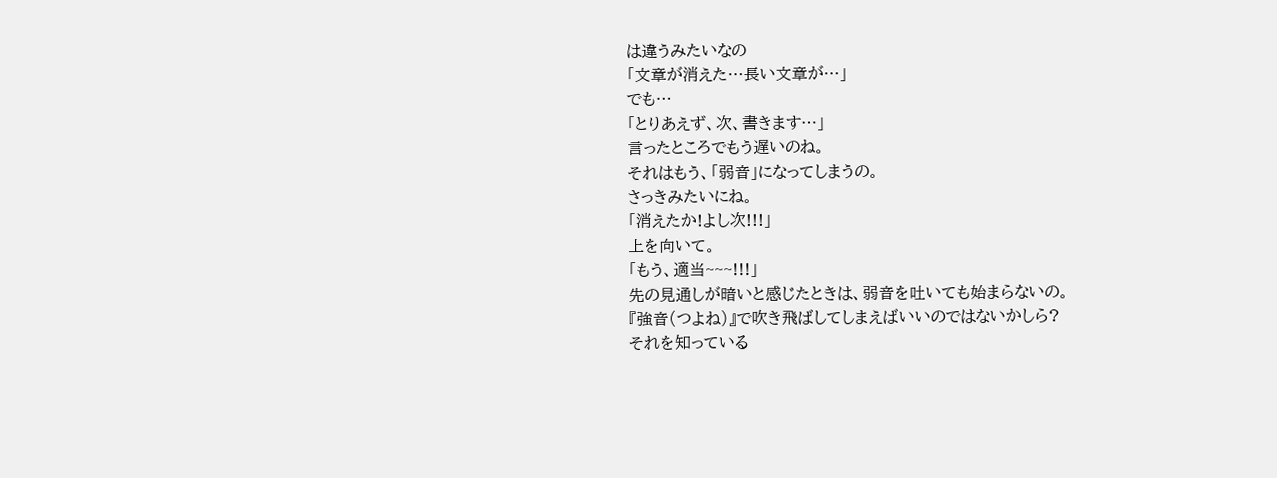は違うみたいなの
「文章が消えた…長い文章が…」
でも…
「とりあえず、次、書きます…」
言ったところでもう遅いのね。
それはもう、「弱音」になってしまうの。
さっきみたいにね。
「消えたか!よし次!!!」
上を向いて。
「もう、適当~~~!!!」
先の見通しが暗いと感じたときは、弱音を吐いても始まらないの。
『強音(つよね)』で吹き飛ばしてしまえばいいのではないかしら?
それを知っている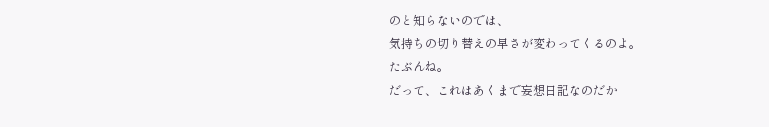のと知らないのでは、
気持ちの切り替えの早さが変わってくるのよ。
たぶんね。
だって、これはあくまで妄想日記なのだか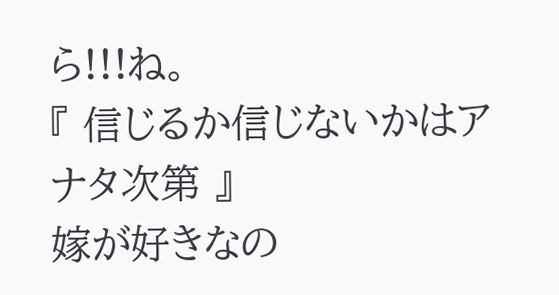ら!!!ね。
『 信じるか信じないかはアナタ次第 』
嫁が好きなの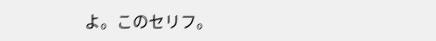よ。このセリフ。